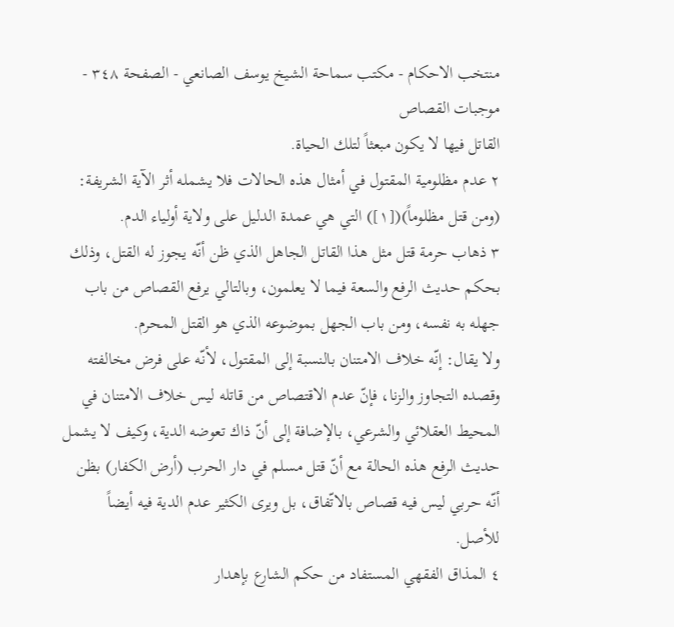منتخب الاحكام - مكتب سماحة الشيخ يوسف الصانعي - الصفحة ٣٤٨ - موجبات القصاص
القاتل فيها لا يكون مبعثاً لتلك الحياة.
٢ عدم مظلومية المقتول في أمثال هذه الحالات فلا يشمله أثر الآية الشريفة: (ومن قتل مظلوماً)([١]) التي هي عمدة الدليل على ولاية أولياء الدم.
٣ ذهاب حرمة قتل مثل هذا القاتل الجاهل الذي ظن أنّه يجوز له القتل، وذلك بحكم حديث الرفع والسعة فيما لا يعلمون، وبالتالي يرفع القصاص من باب جهله به نفسه، ومن باب الجهل بموضوعه الذي هو القتل المحرم.
ولا يقال: إنّه خلاف الامتنان بالنسبة إلى المقتول، لأنّه على فرض مخالفته وقصده التجاوز والزنا، فإنّ عدم الاقتصاص من قاتله ليس خلاف الامتنان في المحيط العقلائي والشرعي، بالإضافة إلى أنّ ذاك تعوضه الدية، وكيف لا يشمل حديث الرفع هذه الحالة مع أنّ قتل مسلم في دار الحرب (أرض الكفار) بظن أنّه حربي ليس فيه قصاص بالاتّفاق، بل ويرى الكثير عدم الدية فيه أيضاً للأصل.
٤ المذاق الفقهي المستفاد من حكم الشارع بإهدار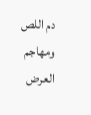دم اللص ومهاجم العرض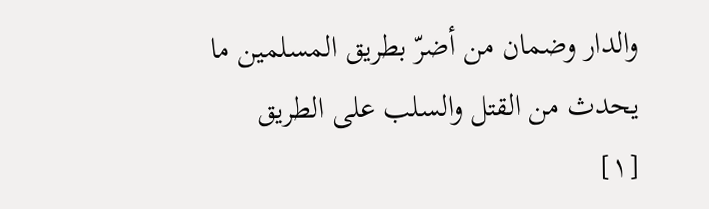والدار وضمان من أضرّ بطريق المسلمين ما يحدث من القتل والسلب على الطريق
[١]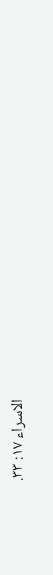الاسراء ١٧: ٣٣.